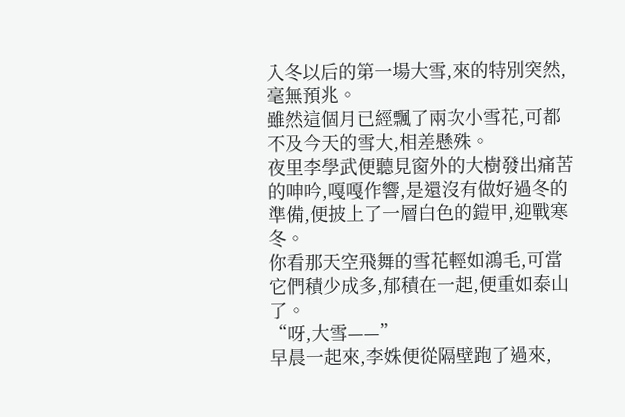入冬以后的第一場大雪,來的特別突然,毫無預兆。
雖然這個月已經飄了兩次小雪花,可都不及今天的雪大,相差懸殊。
夜里李學武便聽見窗外的大樹發出痛苦的呻吟,嘎嘎作響,是還沒有做好過冬的準備,便披上了一層白色的鎧甲,迎戰寒冬。
你看那天空飛舞的雪花輕如鴻毛,可當它們積少成多,郁積在一起,便重如泰山了。
“呀,大雪——”
早晨一起來,李姝便從隔壁跑了過來,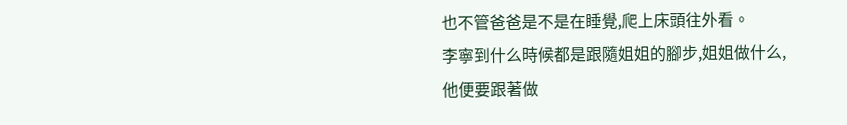也不管爸爸是不是在睡覺,爬上床頭往外看。
李寧到什么時候都是跟隨姐姐的腳步,姐姐做什么,他便要跟著做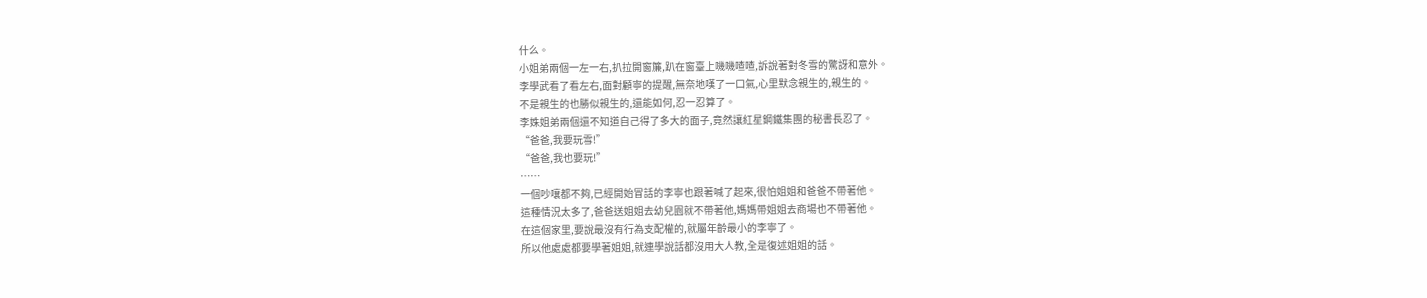什么。
小姐弟兩個一左一右,扒拉開窗簾,趴在窗臺上嘰嘰喳喳,訴說著對冬雪的驚訝和意外。
李學武看了看左右,面對顧寧的提醒,無奈地嘆了一口氣,心里默念親生的,親生的。
不是親生的也勝似親生的,還能如何,忍一忍算了。
李姝姐弟兩個還不知道自己得了多大的面子,竟然讓紅星鋼鐵集團的秘書長忍了。
“爸爸,我要玩雪!”
“爸爸,我也要玩!”
……
一個吵嚷都不夠,已經開始冒話的李寧也跟著喊了起來,很怕姐姐和爸爸不帶著他。
這種情況太多了,爸爸送姐姐去幼兒園就不帶著他,媽媽帶姐姐去商場也不帶著他。
在這個家里,要說最沒有行為支配權的,就屬年齡最小的李寧了。
所以他處處都要學著姐姐,就連學說話都沒用大人教,全是復述姐姐的話。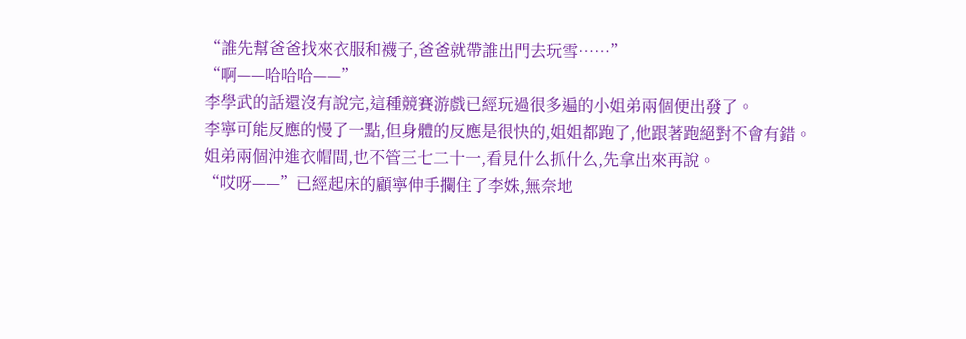“誰先幫爸爸找來衣服和襪子,爸爸就帶誰出門去玩雪……”
“啊——哈哈哈——”
李學武的話還沒有說完,這種競賽游戲已經玩過很多遍的小姐弟兩個便出發了。
李寧可能反應的慢了一點,但身體的反應是很快的,姐姐都跑了,他跟著跑絕對不會有錯。
姐弟兩個沖進衣帽間,也不管三七二十一,看見什么抓什么,先拿出來再說。
“哎呀——”已經起床的顧寧伸手攔住了李姝,無奈地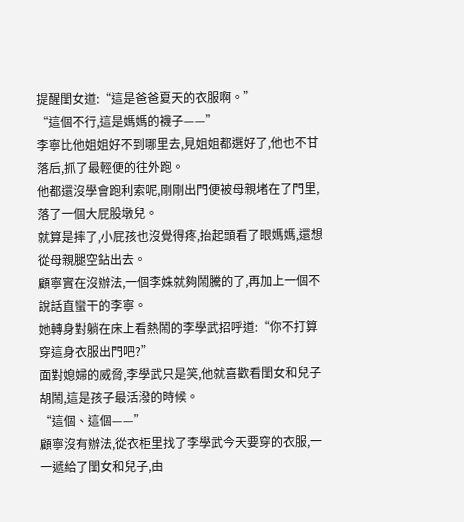提醒閨女道:“這是爸爸夏天的衣服啊。”
“這個不行,這是媽媽的襪子——”
李寧比他姐姐好不到哪里去,見姐姐都選好了,他也不甘落后,抓了最輕便的往外跑。
他都還沒學會跑利索呢,剛剛出門便被母親堵在了門里,落了一個大屁股墩兒。
就算是摔了,小屁孩也沒覺得疼,抬起頭看了眼媽媽,還想從母親腿空鉆出去。
顧寧實在沒辦法,一個李姝就夠鬧騰的了,再加上一個不說話直蠻干的李寧。
她轉身對躺在床上看熱鬧的李學武招呼道:“你不打算穿這身衣服出門吧?”
面對媳婦的威脅,李學武只是笑,他就喜歡看閨女和兒子胡鬧,這是孩子最活潑的時候。
“這個、這個——”
顧寧沒有辦法,從衣柜里找了李學武今天要穿的衣服,一一遞給了閨女和兒子,由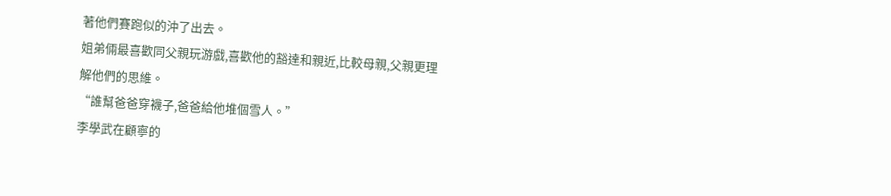著他們賽跑似的沖了出去。
姐弟倆最喜歡同父親玩游戲,喜歡他的豁達和親近,比較母親,父親更理解他們的思維。
“誰幫爸爸穿襪子,爸爸給他堆個雪人。”
李學武在顧寧的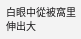白眼中從被窩里伸出大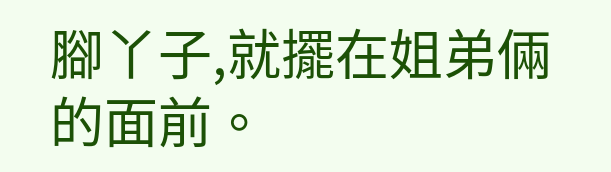腳丫子,就擺在姐弟倆的面前。